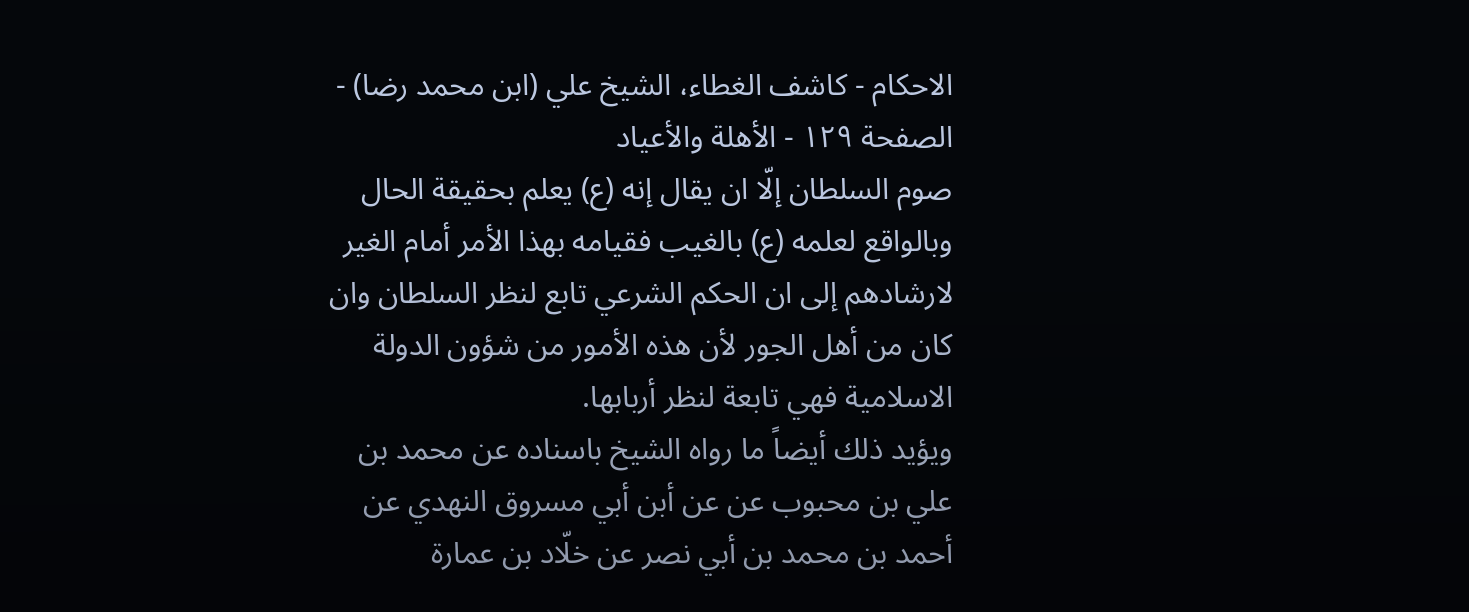الاحكام - كاشف الغطاء، الشيخ علي (ابن محمد رضا) - الصفحة ١٢٩ - الأهلة والأعياد
صوم السلطان إلّا ان يقال إنه (ع) يعلم بحقيقة الحال وبالواقع لعلمه (ع) بالغيب فقيامه بهذا الأمر أمام الغير لارشادهم إلى ان الحكم الشرعي تابع لنظر السلطان وان كان من أهل الجور لأن هذه الأمور من شؤون الدولة الاسلامية فهي تابعة لنظر أربابها.
ويؤيد ذلك أيضاً ما رواه الشيخ باسناده عن محمد بن علي بن محبوب عن عن أبن أبي مسروق النهدي عن أحمد بن محمد بن أبي نصر عن خلّاد بن عمارة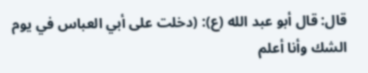قال: قال أبو عبد الله (ع): (دخلت على أبي العباس في يوم الشك وأنا أعلم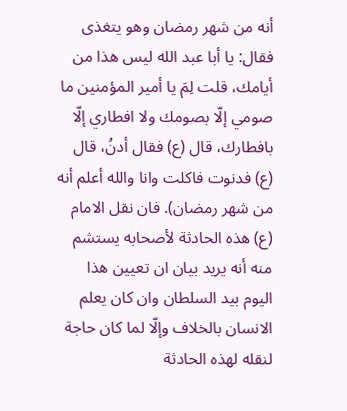أنه من شهر رمضان وهو يتغذى فقال: يا أبا عبد الله ليس هذا من أيامك، قلت لِمَ يا أمير المؤمنين ما صومي إلّا بصومك ولا افطاري إلّا بافطارك، قال (ع) فقال أدنُ، قال (ع) فدنوت فاكلت وانا والله أعلم أنه من شهر رمضان). فان نقل الامام (ع) هذه الحادثة لأصحابه يستشم منه أنه يريد بيان ان تعيين هذا اليوم بيد السلطان وان كان يعلم الانسان بالخلاف وإلّا لما كان حاجة لنقله لهذه الحادثة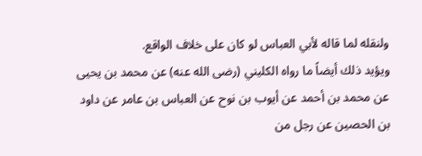ولنقله لما قاله لأبي العباس لو كان على خلاف الواقع.
ويؤيد ذلك أيضاً ما رواه الكليني (رضى الله عنه) عن محمد بن يحيى عن محمد بن أحمد عن أيوب بن نوح عن العباس بن عامر عن داود بن الحصين عن رجل من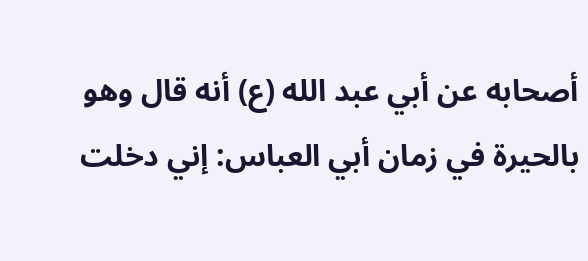أصحابه عن أبي عبد الله (ع) أنه قال وهو بالحيرة في زمان أبي العباس: إني دخلت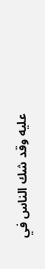عليه وقد شك الناس في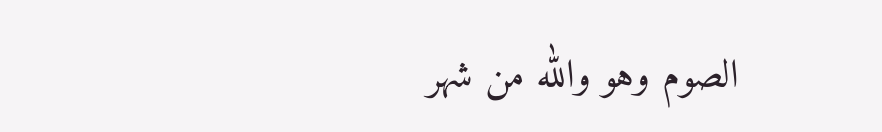الصوم وهو والله من شهر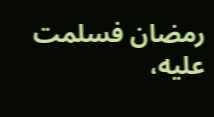رمضان فسلمت عليه،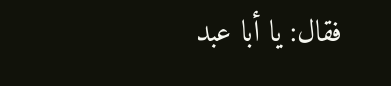فقال: يا أبا عبد